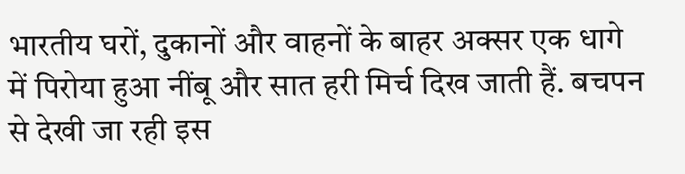भारतीय घरों, दुकानों और वाहनों के बाहर अक्सर एक धागे में पिरोया हुआ नींबू और सात हरी मिर्च दिख जाती हैं. बचपन से देखी जा रही इस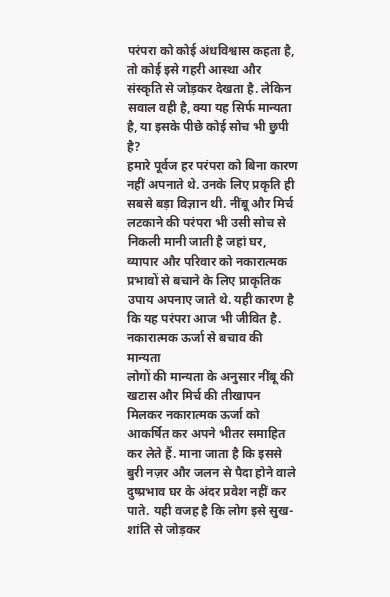परंपरा को कोई अंधविश्वास कहता है, तो कोई इसे गहरी आस्था और संस्कृति से जोड़कर देखता है. लेकिन सवाल वही है, क्या यह सिर्फ मान्यता है, या इसके पीछे कोई सोच भी छुपी है?
हमारे पूर्वज हर परंपरा को बिना कारण नहीं अपनाते थे. उनके लिए प्रकृति ही सबसे बड़ा विज्ञान थी. नींबू और मिर्च लटकाने की परंपरा भी उसी सोच से निकली मानी जाती है जहां घर, व्यापार और परिवार को नकारात्मक प्रभावों से बचाने के लिए प्राकृतिक उपाय अपनाए जाते थे. यही कारण है कि यह परंपरा आज भी जीवित है.
नकारात्मक ऊर्जा से बचाव की मान्यता
लोगों की मान्यता के अनुसार नींबू की खटास और मिर्च की तीखापन मिलकर नकारात्मक ऊर्जा को आकर्षित कर अपने भीतर समाहित कर लेते हैं. माना जाता है कि इससे बुरी नज़र और जलन से पैदा होने वाले दुष्प्रभाव घर के अंदर प्रवेश नहीं कर पाते. यही वजह है कि लोग इसे सुख-शांति से जोड़कर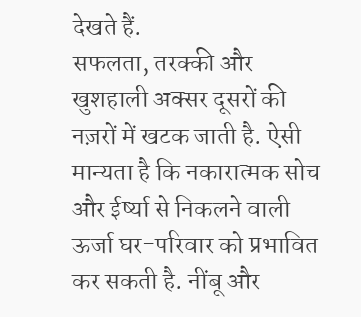देखते हैं.
सफलता, तरक्की और खुशहाली अक्सर दूसरों की नज़रों में खटक जाती है. ऐसी मान्यता है कि नकारात्मक सोच और ईर्ष्या से निकलने वाली ऊर्जा घर-परिवार को प्रभावित कर सकती है. नींबू और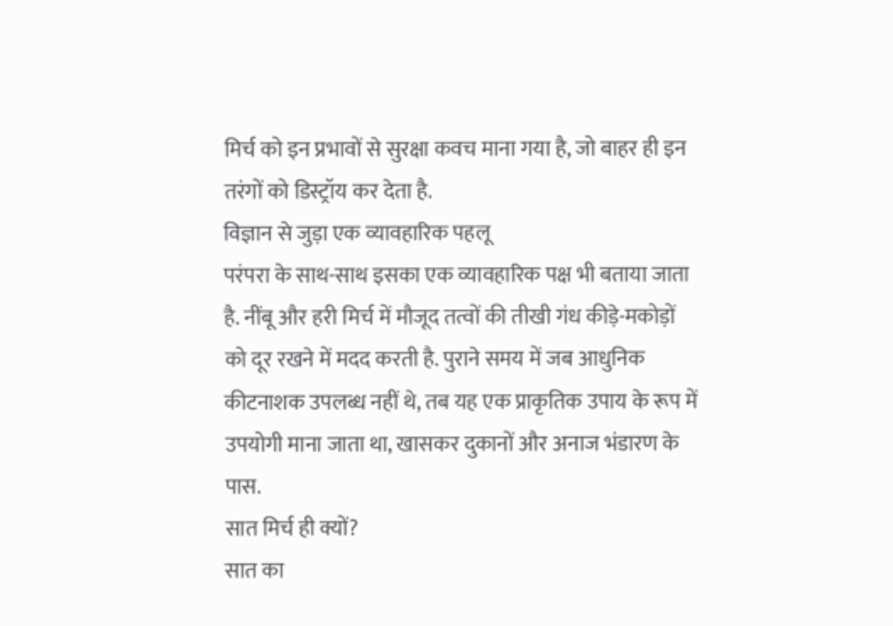मिर्च को इन प्रभावों से सुरक्षा कवच माना गया है, जो बाहर ही इन तरंगों को डिस्ट्रॉय कर देता है.
विज्ञान से जुड़ा एक व्यावहारिक पहलू
परंपरा के साथ-साथ इसका एक व्यावहारिक पक्ष भी बताया जाता है. नींबू और हरी मिर्च में मौजूद तत्वों की तीखी गंध कीड़े-मकोड़ों को दूर रखने में मदद करती है. पुराने समय में जब आधुनिक कीटनाशक उपलब्ध नहीं थे, तब यह एक प्राकृतिक उपाय के रूप में उपयोगी माना जाता था, खासकर दुकानों और अनाज भंडारण के पास.
सात मिर्च ही क्यों?
सात का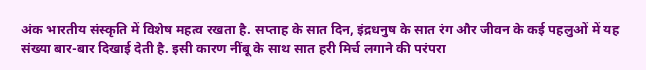अंक भारतीय संस्कृति में विशेष महत्व रखता है. सप्ताह के सात दिन, इंद्रधनुष के सात रंग और जीवन के कई पहलुओं में यह संख्या बार-बार दिखाई देती है. इसी कारण नींबू के साथ सात हरी मिर्च लगाने की परंपरा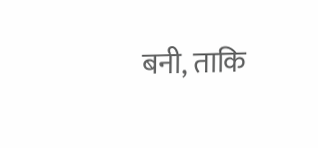बनी, ताकि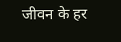जीवन के हर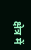क्षेत्र में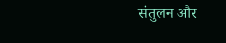संतुलन और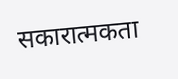सकारात्मकता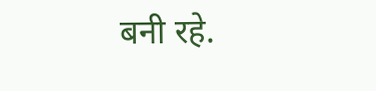बनी रहे.